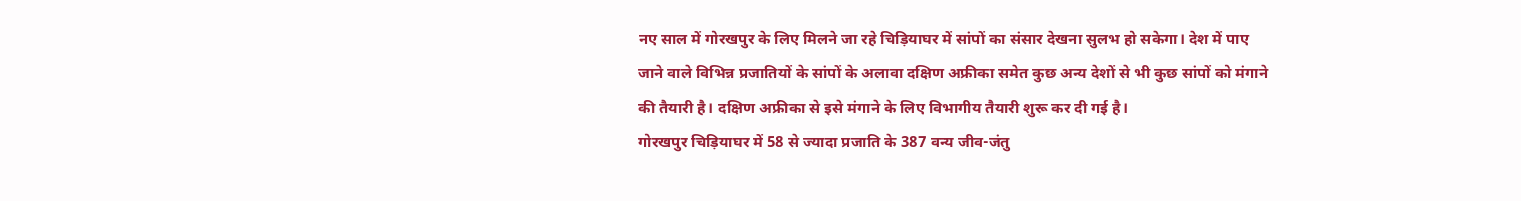नए साल में गोरखपुर के लिए मिलने जा रहे चिड़ियाघर में सांपों का संसार देखना सुलभ हो सकेगा। देश में पाए जाने वाले विभिन्न प्रजातियों के सांपों के अलावा दक्षिण अफ्रीका समेत कुछ अन्य देशों से भी कुछ सांपों को मंगाने की तैयारी है। दक्षिण अफ्रीका से इसे मंगाने के लिए विभागीय तैयारी शुरू कर दी गई है।
गोरखपुर चिड़ियाघर में 58 से ज्यादा प्रजाति के 387 वन्य जीव-जंतु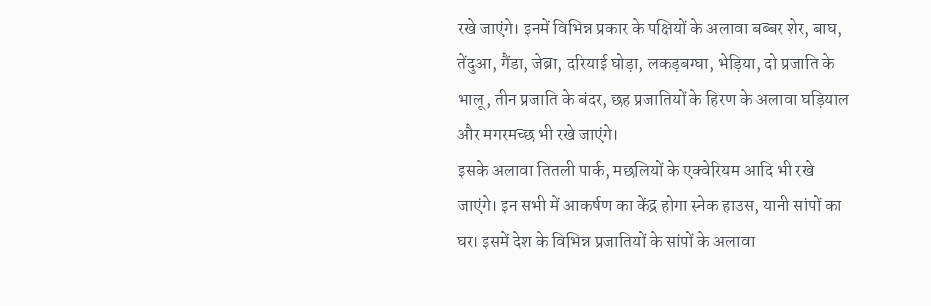रखे जाएंगे। इनमें विभिन्न प्रकार के पक्षियों के अलावा बब्बर शेर, बाघ, तेंदुआ, गैंडा, जेब्रा, दरियाई घोड़ा, लकड़बग्घा, भेड़िया, दो प्रजाति के भालू, तीन प्रजाति के बंदर, छह प्रजातियों के हिरण के अलावा घड़ियाल और मगरमच्छ भी रखे जाएंगे।
इसके अलावा तितली पार्क, मछलियों के एक्वेरियम आदि भी रखे जाएंगे। इन सभी में आकर्षण का केंद्र होगा स्नेक हाउस, यानी सांपों का घर। इसमें देश के विभिन्न प्रजातियों के सांपों के अलावा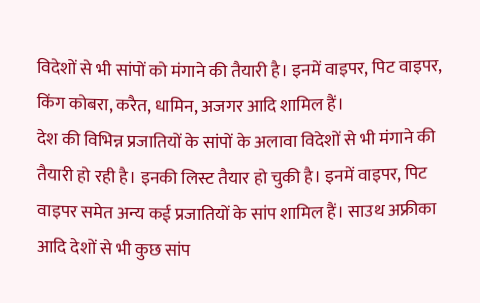विदेशों से भी सांपों को मंगाने की तैयारी है। इनमें वाइपर, पिट वाइपर, किंग कोबरा, करैत, धामिन, अजगर आदि शामिल हैं।
देश की विभिन्न प्रजातियों के सांपों के अलावा विदेशों से भी मंगाने की तैयारी हो रही है। इनकी लिस्ट तैयार हो चुकी है। इनमें वाइपर, पिट वाइपर समेत अन्य कई प्रजातियों के सांप शामिल हैं। साउथ अफ्रीका आदि देशों से भी कुछ सांप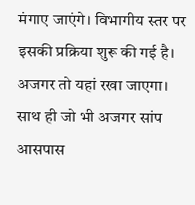मंगाए जाएंगे। विभागीय स्तर पर इसकी प्रक्रिया शुरू की गई है। अजगर तो यहां रखा जाएगा। साथ ही जो भी अजगर सांप आसपास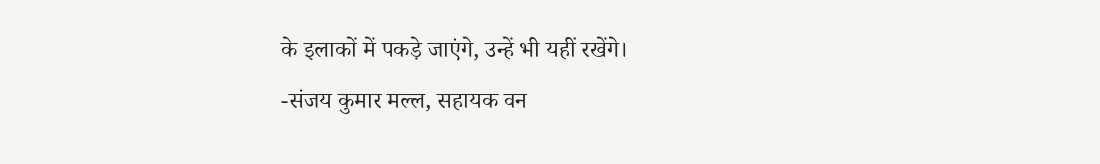के इलाकों में पकड़े जाएंगे, उन्हें भी यहीं रखेंगे।
-संजय कुमार मल्ल, सहायक वन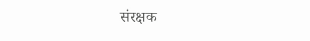संरक्षक